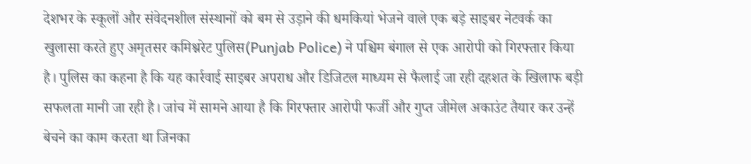देशभर के स्कूलों और संवेदनशील संस्थानों को बम से उड़ाने की धमकियां भेजने वाले एक बड़े साइबर नेटवर्क का खुलासा करते हुए अमृतसर कमिश्नरेट पुलिस(Punjab Police) ने पश्चिम बंगाल से एक आरोपी को गिरफ्तार किया है। पुलिस का कहना है कि यह कार्रवाई साइबर अपराध और डिजिटल माध्यम से फैलाई जा रही दहशत के खिलाफ बड़ी सफलता मानी जा रही है। जांच में सामने आया है कि गिरफ्तार आरोपी फर्जी और गुप्त जीमेल अकाउंट तैयार कर उन्हें बेचने का काम करता था जिनका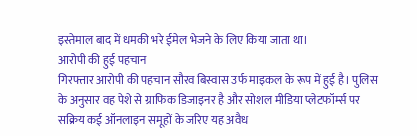इस्तेमाल बाद में धमकी भरे ईमेल भेजने के लिए किया जाता था।
आरोपी की हुई पहचान
गिरफ्तार आरोपी की पहचान सौरव बिस्वास उर्फ माइकल के रूप में हुई है। पुलिस के अनुसार वह पेशे से ग्राफिक डिजाइनर है और सोशल मीडिया प्लेटफॉर्म्स पर सक्रिय कई ऑनलाइन समूहों के जरिए यह अवैध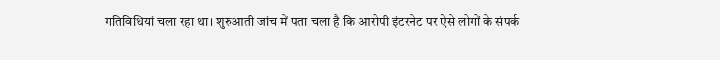गतिविधियां चला रहा था। शुरुआती जांच में पता चला है कि आरोपी इंटरनेट पर ऐसे लोगों के संपर्क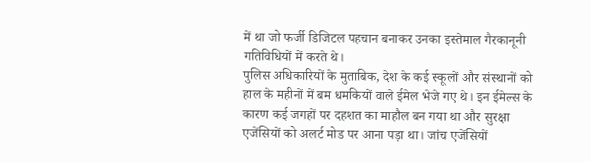में था जो फर्जी डिजिटल पहचान बनाकर उनका इस्तेमाल गैरकानूनी गतिविधियों में करते थे।
पुलिस अधिकारियों के मुताबिक, देश के कई स्कूलों और संस्थानों को हाल के महीनों में बम धमकियों वाले ईमेल भेजे गए थे। इन ईमेल्स के कारण कई जगहों पर दहशत का माहौल बन गया था और सुरक्षा एजेंसियों को अलर्ट मोड पर आना पड़ा था। जांच एजेंसियों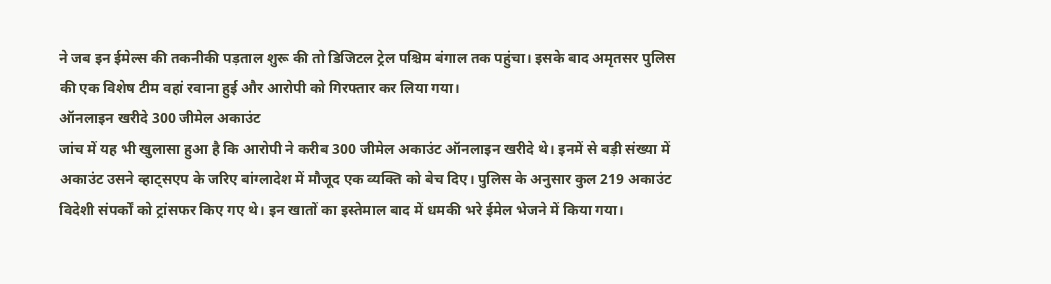ने जब इन ईमेल्स की तकनीकी पड़ताल शुरू की तो डिजिटल ट्रेल पश्चिम बंगाल तक पहुंचा। इसके बाद अमृतसर पुलिस की एक विशेष टीम वहां रवाना हुई और आरोपी को गिरफ्तार कर लिया गया।
ऑनलाइन खरीदे 300 जीमेल अकाउंट
जांच में यह भी खुलासा हुआ है कि आरोपी ने करीब 300 जीमेल अकाउंट ऑनलाइन खरीदे थे। इनमें से बड़ी संख्या में अकाउंट उसने व्हाट्सएप के जरिए बांग्लादेश में मौजूद एक व्यक्ति को बेच दिए। पुलिस के अनुसार कुल 219 अकाउंट विदेशी संपर्कों को ट्रांसफर किए गए थे। इन खातों का इस्तेमाल बाद में धमकी भरे ईमेल भेजने में किया गया।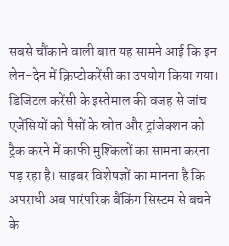सबसे चौंकाने वाली बात यह सामने आई कि इन लेन-देन में क्रिप्टोकरेंसी का उपयोग किया गया। डिजिटल करेंसी के इस्तेमाल की वजह से जांच एजेंसियों को पैसों के स्रोत और ट्रांजेक्शन को ट्रैक करने में काफी मुश्किलों का सामना करना पड़ रहा है। साइबर विशेषज्ञों का मानना है कि अपराधी अब पारंपरिक बैंकिंग सिस्टम से बचने के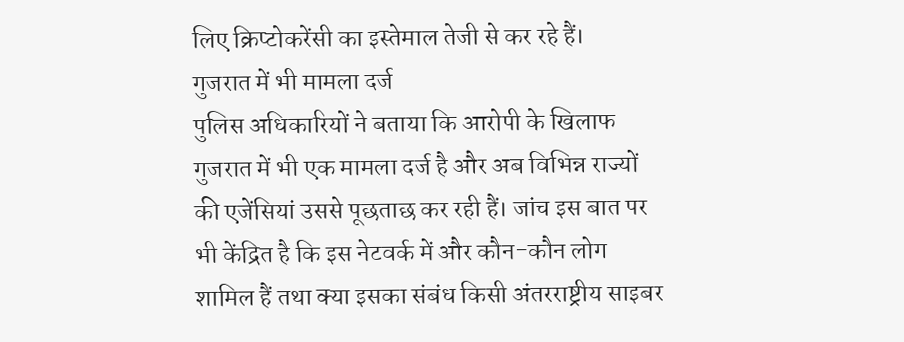लिए क्रिप्टोकरेंसी का इस्तेमाल तेजी से कर रहे हैं।
गुजरात में भी मामला दर्ज
पुलिस अधिकारियों ने बताया कि आरोपी के खिलाफ गुजरात में भी एक मामला दर्ज है और अब विभिन्न राज्यों की एजेंसियां उससे पूछताछ कर रही हैं। जांच इस बात पर भी केंद्रित है कि इस नेटवर्क में और कौन-कौन लोग शामिल हैं तथा क्या इसका संबंध किसी अंतरराष्ट्रीय साइबर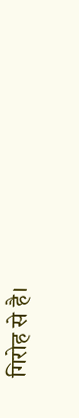गिरोह से है।